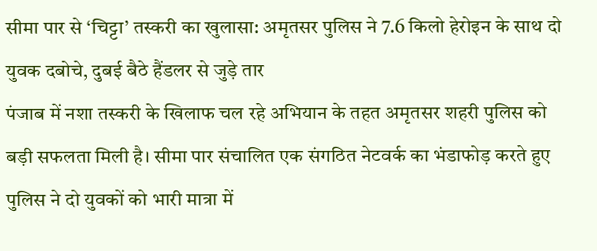सीमा पार से ‘चिट्टा’ तस्करी का खुलासा: अमृतसर पुलिस ने 7.6 किलो हेरोइन के साथ दो युवक दबोचे, दुबई बैठे हैंडलर से जुड़े तार
पंजाब में नशा तस्करी के खिलाफ चल रहे अभियान के तहत अमृतसर शहरी पुलिस को बड़ी सफलता मिली है। सीमा पार संचालित एक संगठित नेटवर्क का भंडाफोड़ करते हुए पुलिस ने दो युवकों को भारी मात्रा में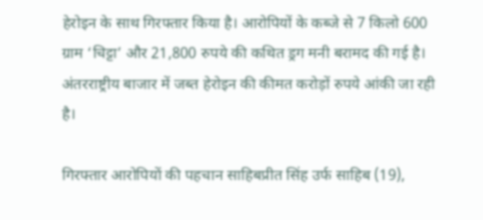हेरोइन के साथ गिरफ्तार किया है। आरोपियों के कब्जे से 7 किलो 600 ग्राम ‘चिट्टा’ और 21,800 रुपये की कथित ड्रग मनी बरामद की गई है। अंतरराष्ट्रीय बाजार में जब्त हेरोइन की कीमत करोड़ों रुपये आंकी जा रही है।

गिरफ्तार आरोपियों की पहचान साहिबप्रीत सिंह उर्फ साहिब (19),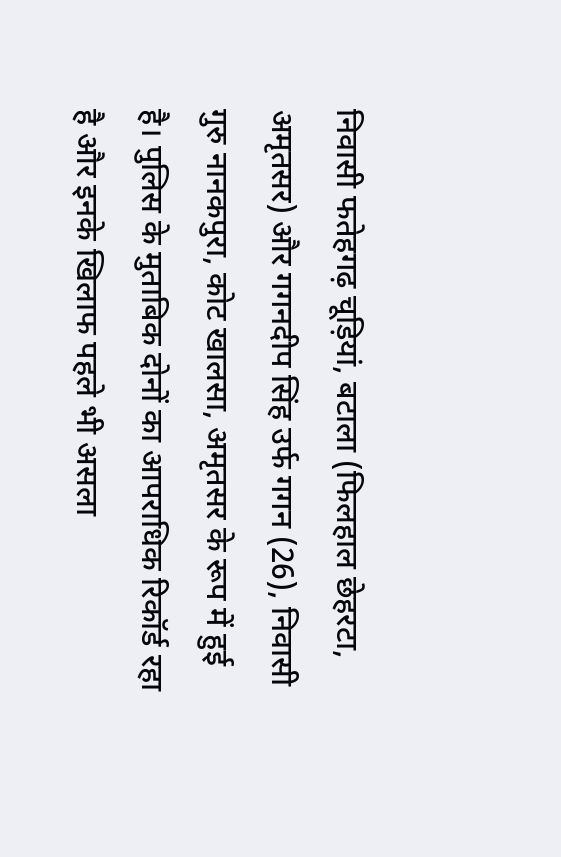निवासी फतेहगढ़ चूड़ियां, बटाला (फिलहाल छेहरटा, अमृतसर) और गगनदीप सिंह उर्फ गगन (26), निवासी गुरु नानकपुरा, कोट खालसा, अमृतसर के रूप में हुई है। पुलिस के मुताबिक दोनों का आपराधिक रिकॉर्ड रहा है और इनके खिलाफ पहले भी असला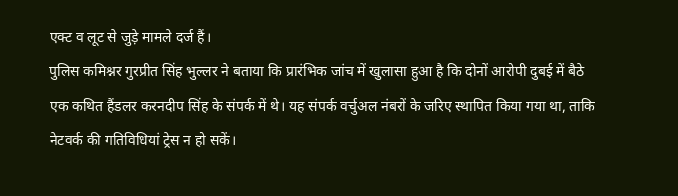एक्ट व लूट से जुड़े मामले दर्ज हैं।
पुलिस कमिश्नर गुरप्रीत सिंह भुल्लर ने बताया कि प्रारंभिक जांच में खुलासा हुआ है कि दोनों आरोपी दुबई में बैठे एक कथित हैंडलर करनदीप सिंह के संपर्क में थे। यह संपर्क वर्चुअल नंबरों के जरिए स्थापित किया गया था, ताकि नेटवर्क की गतिविधियां ट्रेस न हो सकें।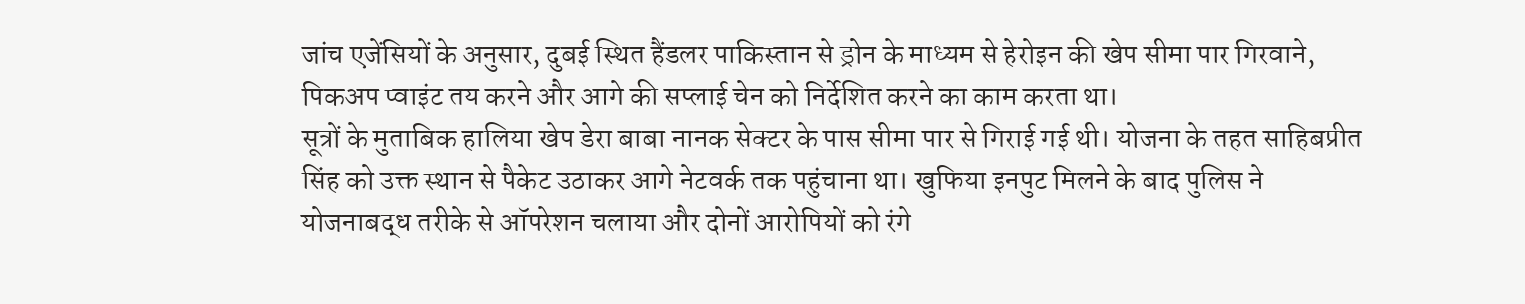जांच एजेंसियों के अनुसार, दुबई स्थित हैंडलर पाकिस्तान से ड्रोन के माध्यम से हेरोइन की खेप सीमा पार गिरवाने, पिकअप प्वाइंट तय करने और आगे की सप्लाई चेन को निर्देशित करने का काम करता था।
सूत्रों के मुताबिक हालिया खेप डेरा बाबा नानक सेक्टर के पास सीमा पार से गिराई गई थी। योजना के तहत साहिबप्रीत सिंह को उक्त स्थान से पैकेट उठाकर आगे नेटवर्क तक पहुंचाना था। खुफिया इनपुट मिलने के बाद पुलिस ने योजनाबद्ध तरीके से ऑपरेशन चलाया और दोनों आरोपियों को रंगे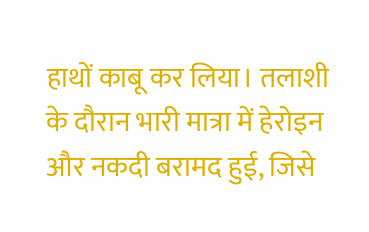हाथों काबू कर लिया। तलाशी के दौरान भारी मात्रा में हेरोइन और नकदी बरामद हुई, जिसे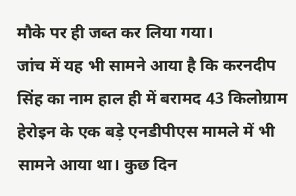मौके पर ही जब्त कर लिया गया।
जांच में यह भी सामने आया है कि करनदीप सिंह का नाम हाल ही में बरामद 43 किलोग्राम हेरोइन के एक बड़े एनडीपीएस मामले में भी सामने आया था। कुछ दिन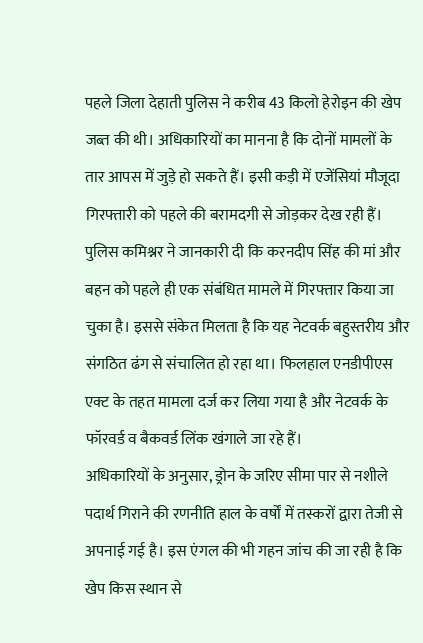पहले जिला देहाती पुलिस ने करीब 43 किलो हेरोइन की खेप जब्त की थी। अधिकारियों का मानना है कि दोनों मामलों के तार आपस में जुड़े हो सकते हैं। इसी कड़ी में एजेंसियां मौजूदा गिरफ्तारी को पहले की बरामदगी से जोड़कर देख रही हैं।
पुलिस कमिश्नर ने जानकारी दी कि करनदीप सिंह की मां और बहन को पहले ही एक संबंधित मामले में गिरफ्तार किया जा चुका है। इससे संकेत मिलता है कि यह नेटवर्क बहुस्तरीय और संगठित ढंग से संचालित हो रहा था। फिलहाल एनडीपीएस एक्ट के तहत मामला दर्ज कर लिया गया है और नेटवर्क के फॉरवर्ड व बैकवर्ड लिंक खंगाले जा रहे हैं।
अधिकारियों के अनुसार, ड्रोन के जरिए सीमा पार से नशीले पदार्थ गिराने की रणनीति हाल के वर्षों में तस्करों द्वारा तेजी से अपनाई गई है। इस एंगल की भी गहन जांच की जा रही है कि खेप किस स्थान से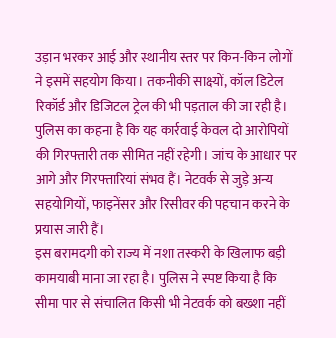उड़ान भरकर आई और स्थानीय स्तर पर किन-किन लोगों ने इसमें सहयोग किया। तकनीकी साक्ष्यों, कॉल डिटेल रिकॉर्ड और डिजिटल ट्रेल की भी पड़ताल की जा रही है।
पुलिस का कहना है कि यह कार्रवाई केवल दो आरोपियों की गिरफ्तारी तक सीमित नहीं रहेगी। जांच के आधार पर आगे और गिरफ्तारियां संभव हैं। नेटवर्क से जुड़े अन्य सहयोगियों, फाइनेंसर और रिसीवर की पहचान करने के प्रयास जारी हैं।
इस बरामदगी को राज्य में नशा तस्करी के खिलाफ बड़ी कामयाबी माना जा रहा है। पुलिस ने स्पष्ट किया है कि सीमा पार से संचालित किसी भी नेटवर्क को बख्शा नहीं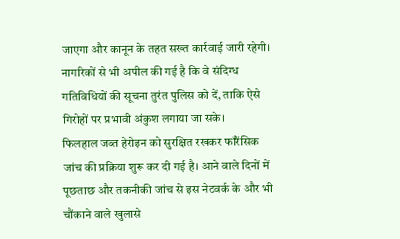जाएगा और कानून के तहत सख्त कार्रवाई जारी रहेगी। नागरिकों से भी अपील की गई है कि वे संदिग्ध गतिविधियों की सूचना तुरंत पुलिस को दें, ताकि ऐसे गिरोहों पर प्रभावी अंकुश लगाया जा सके।
फिलहाल जब्त हेरोइन को सुरक्षित रखकर फॉरेंसिक जांच की प्रक्रिया शुरू कर दी गई है। आने वाले दिनों में पूछताछ और तकनीकी जांच से इस नेटवर्क के और भी चौंकाने वाले खुलासे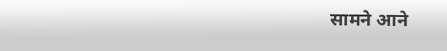सामने आने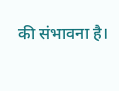की संभावना है।